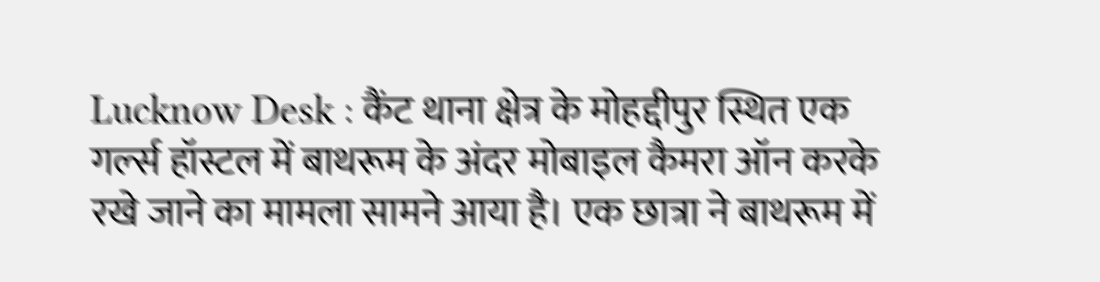Lucknow Desk : कैंट थाना क्षेत्र के मोहद्दीपुर स्थित एक गर्ल्स हॉस्टल में बाथरूम के अंदर मोबाइल कैमरा ऑन करके रखे जाने का मामला सामने आया है। एक छात्रा ने बाथरूम में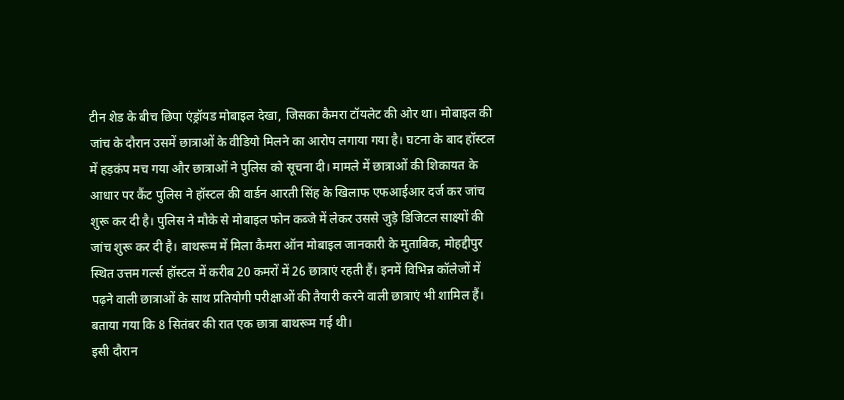टीन शेड के बीच छिपा एंड्रॉयड मोबाइल देखा, जिसका कैमरा टॉयलेट की ओर था। मोबाइल की जांच के दौरान उसमें छात्राओं के वीडियो मिलने का आरोप लगाया गया है। घटना के बाद हॉस्टल में हड़कंप मच गया और छात्राओं ने पुलिस को सूचना दी। मामले में छात्राओं की शिकायत के आधार पर कैंट पुलिस ने हॉस्टल की वार्डन आरती सिंह के खिलाफ एफआईआर दर्ज कर जांच शुरू कर दी है। पुलिस ने मौके से मोबाइल फोन कब्जे में लेकर उससे जुड़े डिजिटल साक्ष्यों की जांच शुरू कर दी है। बाथरूम में मिला कैमरा ऑन मोबाइल जानकारी के मुताबिक, मोहद्दीपुर स्थित उत्तम गर्ल्स हॉस्टल में करीब 20 कमरों में 26 छात्राएं रहती हैं। इनमें विभिन्न कॉलेजों में पढ़ने वाली छात्राओं के साथ प्रतियोगी परीक्षाओं की तैयारी करने वाली छात्राएं भी शामिल हैं। बताया गया कि 8 सितंबर की रात एक छात्रा बाथरूम गई थी।
इसी दौरान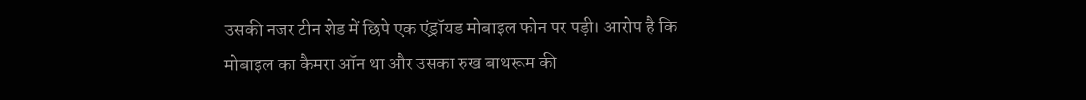उसकी नजर टीन शेड में छिपे एक एंड्रॉयड मोबाइल फोन पर पड़ी। आरोप है कि मोबाइल का कैमरा ऑन था और उसका रुख बाथरूम की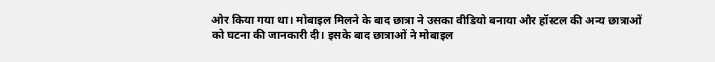ओर किया गया था। मोबाइल मिलने के बाद छात्रा ने उसका वीडियो बनाया और हॉस्टल की अन्य छात्राओं को घटना की जानकारी दी। इसके बाद छात्राओं ने मोबाइल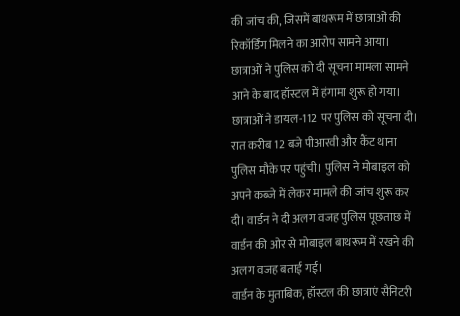की जांच की, जिसमें बाथरूम में छात्राओं की रिकॉर्डिंग मिलने का आरोप सामने आया। छात्राओं ने पुलिस को दी सूचना मामला सामने आने के बाद हॉस्टल में हंगामा शुरू हो गया। छात्राओं ने डायल-112 पर पुलिस को सूचना दी। रात करीब 12 बजे पीआरवी और कैंट थाना पुलिस मौके पर पहुंची। पुलिस ने मोबाइल को अपने कब्जे में लेकर मामले की जांच शुरू कर दी। वार्डन ने दी अलग वजह पुलिस पूछताछ में वार्डन की ओर से मोबाइल बाथरूम में रखने की अलग वजह बताई गई।
वार्डन के मुताबिक, हॉस्टल की छात्राएं सैनिटरी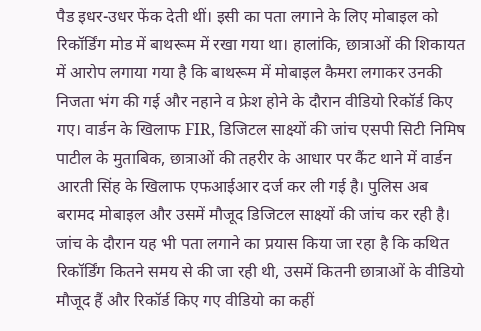पैड इधर-उधर फेंक देती थीं। इसी का पता लगाने के लिए मोबाइल को रिकॉर्डिंग मोड में बाथरूम में रखा गया था। हालांकि, छात्राओं की शिकायत में आरोप लगाया गया है कि बाथरूम में मोबाइल कैमरा लगाकर उनकी निजता भंग की गई और नहाने व फ्रेश होने के दौरान वीडियो रिकॉर्ड किए गए। वार्डन के खिलाफ FIR, डिजिटल साक्ष्यों की जांच एसपी सिटी निमिष पाटील के मुताबिक, छात्राओं की तहरीर के आधार पर कैंट थाने में वार्डन आरती सिंह के खिलाफ एफआईआर दर्ज कर ली गई है। पुलिस अब बरामद मोबाइल और उसमें मौजूद डिजिटल साक्ष्यों की जांच कर रही है। जांच के दौरान यह भी पता लगाने का प्रयास किया जा रहा है कि कथित रिकॉर्डिंग कितने समय से की जा रही थी, उसमें कितनी छात्राओं के वीडियो मौजूद हैं और रिकॉर्ड किए गए वीडियो का कहीं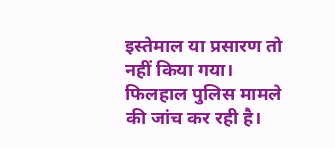इस्तेमाल या प्रसारण तो नहीं किया गया। फिलहाल पुलिस मामले की जांच कर रही है।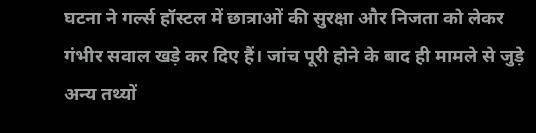घटना ने गर्ल्स हॉस्टल में छात्राओं की सुरक्षा और निजता को लेकर गंभीर सवाल खड़े कर दिए हैं। जांच पूरी होने के बाद ही मामले से जुड़े अन्य तथ्यों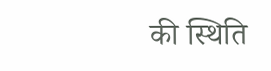की स्थिति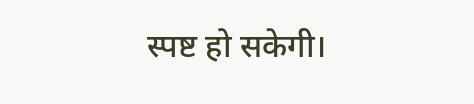स्पष्ट हो सकेगी।